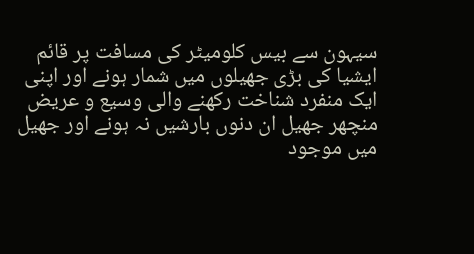سیہون سے بیس کلومیٹر کی مسافت پر قائم ایشیا کی بڑی جھیلوں میں شمار ہونے اور اپنی ایک منفرد شناخت رکھنے والی وسیع و عریض منچھر جھیل ان دنوں بارشیں نہ ہونے اور جھیل میں موجود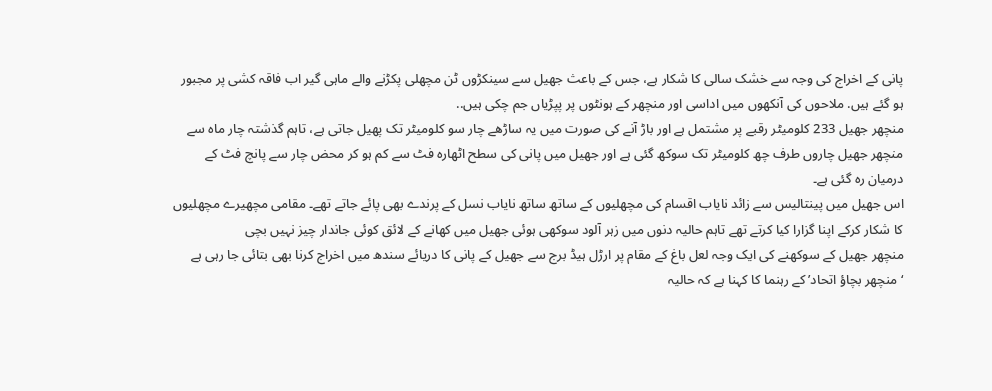پانی کے اخراج کی وجہ سے خشک سالی کا شکار ہے، جس کے باعث جھیل سے سینکڑوں ٹن مچھلی پکڑنے والے ماہی گیر اب فاقہ کشی پر مجبور ہو گئے ہیں. ملاحوں کی آنکھوں میں اداسی اور منچھر کے ہونٹوں پر پپڑیاں جم چکی ہیں..
منچھر جھیل 233 کلومیٹر رقبے پر مشتمل ہے اور باڑ آنے کی صورت میں یہ ساڑھے چار سو کلومیٹر تک پھیل جاتی ہے، تاہم گذشتہ چار ماہ سے منچھر جھیل چاروں طرف چھ کلومیٹر تک سوکھ گئی ہے اور جھیل میں پانی کی سطح اٹھارہ فٹ سے کم ہو کر محض چار سے پانچ فٹ کے درمیان رہ گئی ہے۔
اس جھیل میں پینتالیس سے زائد نایاب اقسام کی مچھلیوں کے ساتھ ساتھ نایاب نسل کے پرندے بھی پائے جاتے تھے۔ مقامی مچھیرے مچھلیوں کا شکار کرکے اپنا گزارا کیا کرتے تھے تاہم حالیہ دنوں میں زہر آلود سوکھی ہوئی جھیل میں کھانے کے لائق کوئی جاندار چیز نہیں بچی
منچھر جھیل کے سوکھنے کی ایک وجہ لعل باغ کے مقام پر ارڑل ہیڈ برج سے جھیل کے پانی کا دریائے سندھ میں اخراج کرنا بھی بتائی جا رہی ہے
‘منچھر بچاؤ اتحاد’ کے رہنما کا کہنا ہے کہ حالیہ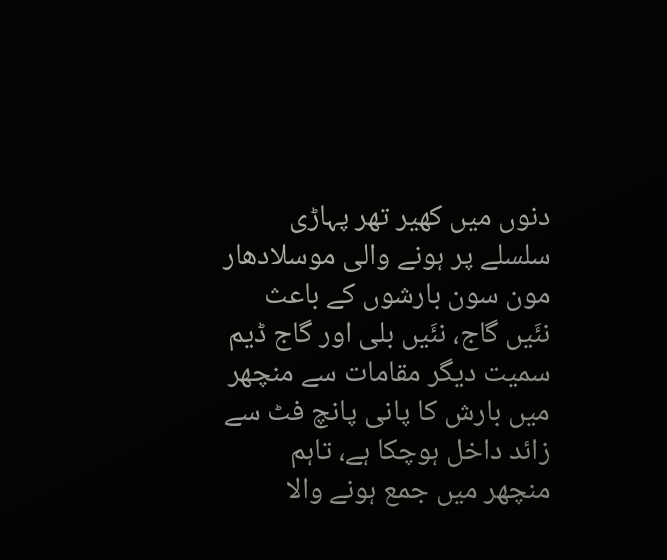دنوں میں کھیر تھر پہاڑی سلسلے پر ہونے والی موسلادھار مون سون بارشوں کے باعث نئَیں گاج، نئَیں بلی اور گاج ڈیم سمیت دیگر مقامات سے منچھر میں بارش کا پانی پانچ فٹ سے زائد داخل ہوچکا ہے، تاہم منچھر میں جمع ہونے والا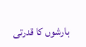بارشوں کا قدرتی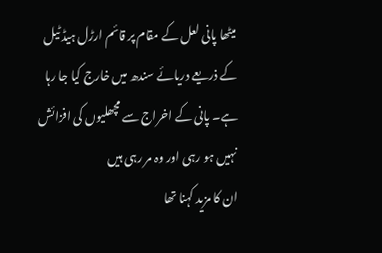میٹھا پانی لعل کے مقام پر قائم ارڑل ہیڈ ٹیل کے ذریعے دریائے سندھ میں خارج کیا جا رہا ہے۔ پانی کے اخراج سے مچھلیوں کی افزائش نہیں ہو رہی اور وہ مر رہی ہیں
ان کا مزید کہنا تھا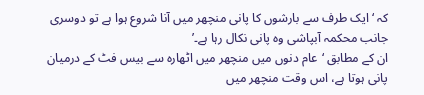کہ ‘ایک طرف سے بارشوں کا پانی منچھر میں آنا شروع ہوا ہے تو دوسری جانب محکمہ آبپاشی وہ پانی نکال رہا ہے۔’
ان کے مطابق ‘عام دنوں میں منچھر میں اٹھارہ سے بیس فٹ کے درمیان پانی ہوتا ہے، اس وقت منچھر میں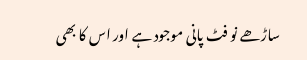ساڑھے نو فٹ پانی موجود ہے اور اس کا بھی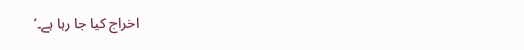اخراج کیا جا رہا ہے۔’